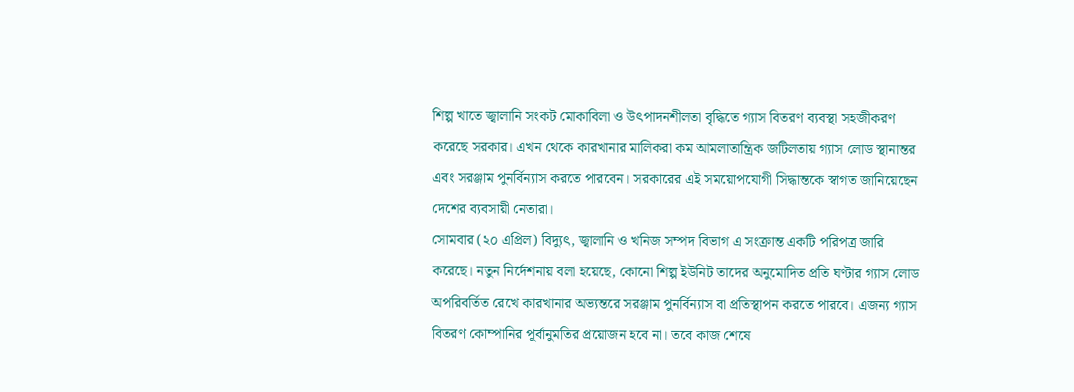শিল্প খাতে জ্বালানি সংকট মোকাবিলা ও উৎপাদনশীলতা বৃদ্ধিতে গ্যাস বিতরণ ব্যবস্থা সহজীকরণ করেছে সরকার। এখন থেকে কারখানার মালিকরা কম আমলাতান্ত্রিক জটিলতায় গ্যাস লোড স্থানান্তর এবং সরঞ্জাম পুনর্বিন্যাস করতে পারবেন। সরকারের এই সময়োপযোগী সিদ্ধান্তকে স্বাগত জানিয়েছেন দেশের ব্যবসায়ী নেতারা।
সোমবার (২০ এপ্রিল) বিদ্যুৎ, জ্বালানি ও খনিজ সম্পদ বিভাগ এ সংক্রান্ত একটি পরিপত্র জারি করেছে। নতুন নির্দেশনায় বলা হয়েছে, কোনো শিল্প ইউনিট তাদের অনুমোদিত প্রতি ঘণ্টার গ্যাস লোড অপরিবর্তিত রেখে কারখানার অভ্যন্তরে সরঞ্জাম পুনর্বিন্যাস বা প্রতিস্থাপন করতে পারবে। এজন্য গ্যাস বিতরণ কোম্পানির পূর্বানুমতির প্রয়োজন হবে না। তবে কাজ শেষে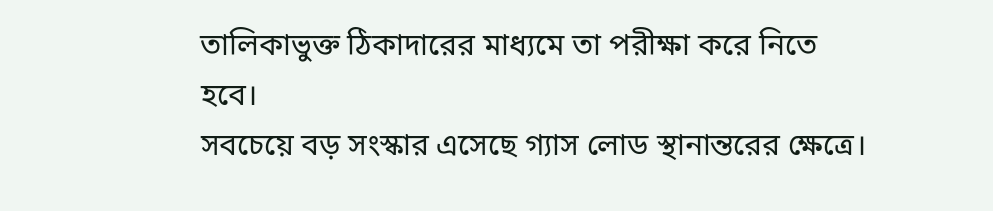তালিকাভুক্ত ঠিকাদারের মাধ্যমে তা পরীক্ষা করে নিতে হবে।
সবচেয়ে বড় সংস্কার এসেছে গ্যাস লোড স্থানান্তরের ক্ষেত্রে।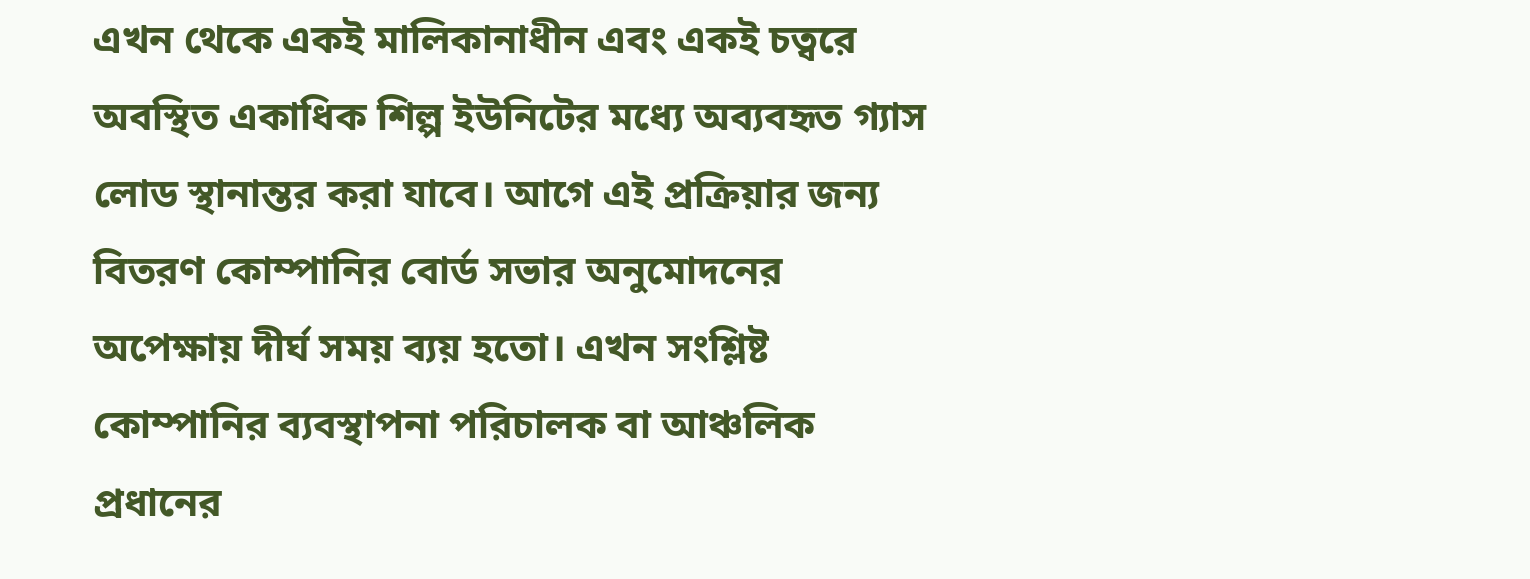এখন থেকে একই মালিকানাধীন এবং একই চত্বরে অবস্থিত একাধিক শিল্প ইউনিটের মধ্যে অব্যবহৃত গ্যাস লোড স্থানান্তর করা যাবে। আগে এই প্রক্রিয়ার জন্য বিতরণ কোম্পানির বোর্ড সভার অনুমোদনের অপেক্ষায় দীর্ঘ সময় ব্যয় হতো। এখন সংশ্লিষ্ট কোম্পানির ব্যবস্থাপনা পরিচালক বা আঞ্চলিক প্রধানের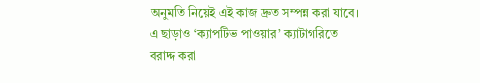অনুমতি নিয়েই এই কাজ দ্রুত সম্পন্ন করা যাবে। এ ছাড়াও ‘ক্যাপটিভ পাওয়ার’ ক্যাটাগরিতে বরাদ্দ করা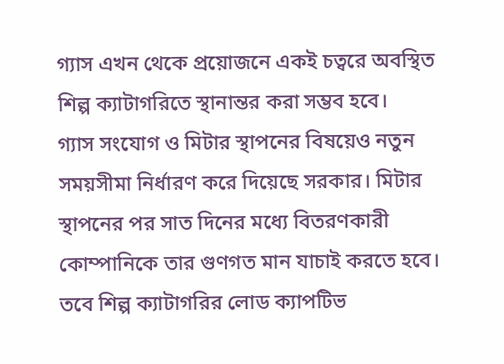গ্যাস এখন থেকে প্রয়োজনে একই চত্বরে অবস্থিত শিল্প ক্যাটাগরিতে স্থানান্তর করা সম্ভব হবে।
গ্যাস সংযোগ ও মিটার স্থাপনের বিষয়েও নতুন সময়সীমা নির্ধারণ করে দিয়েছে সরকার। মিটার স্থাপনের পর সাত দিনের মধ্যে বিতরণকারী কোম্পানিকে তার গুণগত মান যাচাই করতে হবে। তবে শিল্প ক্যাটাগরির লোড ক্যাপটিভ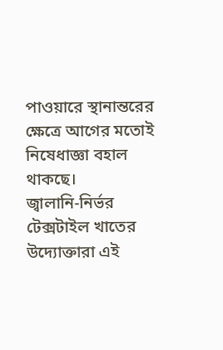পাওয়ারে স্থানান্তরের ক্ষেত্রে আগের মতোই নিষেধাজ্ঞা বহাল থাকছে।
জ্বালানি-নির্ভর টেক্সটাইল খাতের উদ্যোক্তারা এই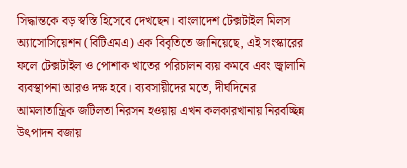সিদ্ধান্তকে বড় স্বস্তি হিসেবে দেখছেন। বাংলাদেশ টেক্সটাইল মিলস অ্যাসোসিয়েশন (বিটিএমএ) এক বিবৃতিতে জানিয়েছে, এই সংস্কারের ফলে টেক্সটাইল ও পোশাক খাতের পরিচালন ব্যয় কমবে এবং জ্বালানি ব্যবস্থাপনা আরও দক্ষ হবে। ব্যবসায়ীদের মতে, দীর্ঘদিনের আমলাতান্ত্রিক জটিলতা নিরসন হওয়ায় এখন কলকারখানায় নিরবচ্ছিন্ন উৎপাদন বজায়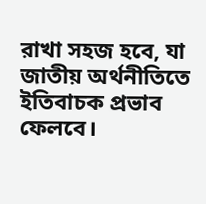রাখা সহজ হবে, যা জাতীয় অর্থনীতিতে ইতিবাচক প্রভাব ফেলবে।